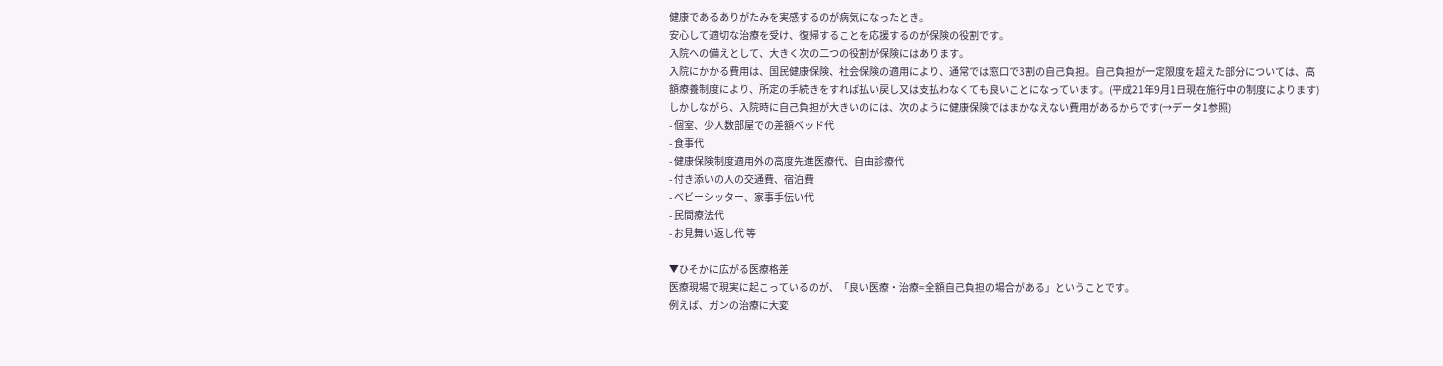健康であるありがたみを実感するのが病気になったとき。
安心して適切な治療を受け、復帰することを応援するのが保険の役割です。
入院への備えとして、大きく次の二つの役割が保険にはあります。
入院にかかる費用は、国民健康保険、社会保険の適用により、通常では窓口で3割の自己負担。自己負担が一定限度を超えた部分については、高額療養制度により、所定の手続きをすれば払い戻し又は支払わなくても良いことになっています。(平成21年9月1日現在施行中の制度によります)
しかしながら、入院時に自己負担が大きいのには、次のように健康保険ではまかなえない費用があるからです(→データ1参照)
- 個室、少人数部屋での差額ベッド代
- 食事代
- 健康保険制度適用外の高度先進医療代、自由診療代
- 付き添いの人の交通費、宿泊費
- ベビーシッター、家事手伝い代
- 民間療法代
- お見舞い返し代 等

▼ひそかに広がる医療格差
医療現場で現実に起こっているのが、「良い医療・治療=全額自己負担の場合がある」ということです。
例えば、ガンの治療に大変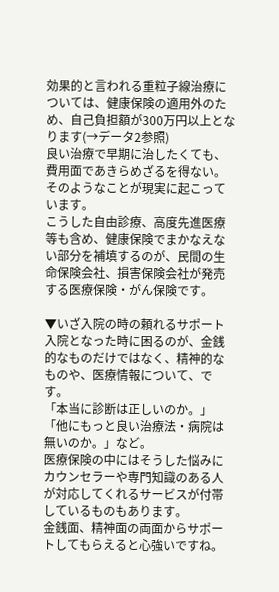効果的と言われる重粒子線治療については、健康保険の適用外のため、自己負担額が300万円以上となります(→データ2参照)
良い治療で早期に治したくても、費用面であきらめざるを得ない。
そのようなことが現実に起こっています。
こうした自由診療、高度先進医療等も含め、健康保険でまかなえない部分を補填するのが、民間の生命保険会社、損害保険会社が発売する医療保険・がん保険です。

▼いざ入院の時の頼れるサポート
入院となった時に困るのが、金銭的なものだけではなく、精神的なものや、医療情報について、です。
「本当に診断は正しいのか。」「他にもっと良い治療法・病院は無いのか。」など。
医療保険の中にはそうした悩みにカウンセラーや専門知識のある人が対応してくれるサービスが付帯しているものもあります。
金銭面、精神面の両面からサポートしてもらえると心強いですね。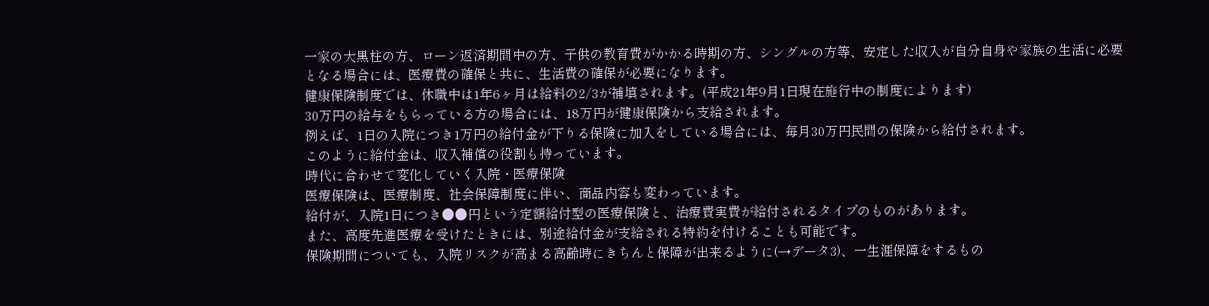一家の大黒柱の方、ローン返済期間中の方、子供の教育費がかかる時期の方、シングルの方等、安定した収入が自分自身や家族の生活に必要となる場合には、医療費の確保と共に、生活費の確保が必要になります。
健康保険制度では、休職中は1年6ヶ月は給料の2/3が補填されます。(平成21年9月1日現在施行中の制度によります)
30万円の給与をもらっている方の場合には、18万円が健康保険から支給されます。
例えば、1日の入院につき1万円の給付金が下りる保険に加入をしている場合には、毎月30万円民間の保険から給付されます。
このように給付金は、収入補償の役割も持っています。
時代に合わせて変化していく入院・医療保険
医療保険は、医療制度、社会保障制度に伴い、商品内容も変わっています。
給付が、入院1日につき●●円という定額給付型の医療保険と、治療費実費が給付されるタイプのものがあります。
また、高度先進医療を受けたときには、別途給付金が支給される特約を付けることも可能です。
保険期間についても、入院リスクが高まる高齢時にきちんと保障が出来るように(→データ3)、一生涯保障をするもの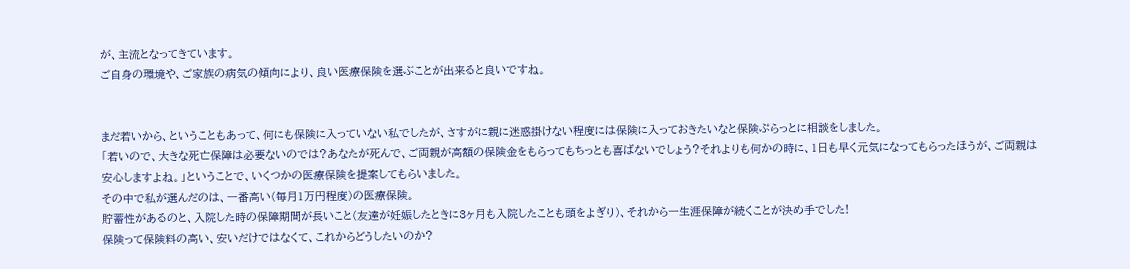が、主流となってきています。
ご自身の環境や、ご家族の病気の傾向により、良い医療保険を選ぶことが出来ると良いですね。


まだ若いから、ということもあって、何にも保険に入っていない私でしたが、さすがに親に迷惑掛けない程度には保険に入っておきたいなと保険ぷらっとに相談をしました。
「若いので、大きな死亡保障は必要ないのでは?あなたが死んで、ご両親が高額の保険金をもらってもちっとも喜ばないでしょう?それよりも何かの時に、1日も早く元気になってもらったほうが、ご両親は安心しますよね。」ということで、いくつかの医療保険を提案してもらいました。
その中で私が選んだのは、一番高い(毎月1万円程度)の医療保険。
貯蓄性があるのと、入院した時の保障期間が長いこと(友達が妊娠したときに3ヶ月も入院したことも頭をよぎり)、それから一生涯保障が続くことが決め手でした!
保険って保険料の高い、安いだけではなくて、これからどうしたいのか?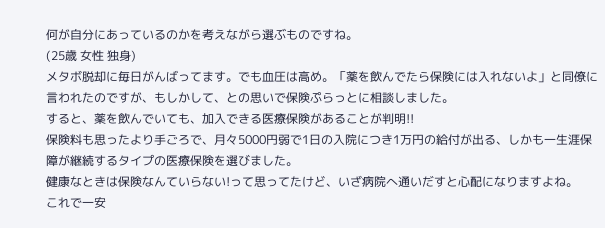何が自分にあっているのかを考えながら選ぶものですね。
(25歳 女性 独身)
メタボ脱却に毎日がんばってます。でも血圧は高め。「薬を飲んでたら保険には入れないよ」と同僚に言われたのですが、もしかして、との思いで保険ぷらっとに相談しました。
すると、薬を飲んでいても、加入できる医療保険があることが判明!!
保険料も思ったより手ごろで、月々5000円弱で1日の入院につき1万円の給付が出る、しかも一生涯保障が継続するタイプの医療保険を選びました。
健康なときは保険なんていらない!って思ってたけど、いざ病院へ通いだすと心配になりますよね。
これで一安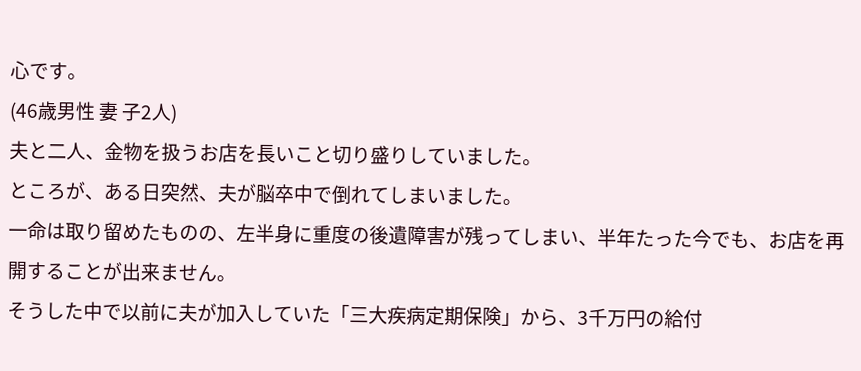心です。
(46歳男性 妻 子2人)
夫と二人、金物を扱うお店を長いこと切り盛りしていました。
ところが、ある日突然、夫が脳卒中で倒れてしまいました。
一命は取り留めたものの、左半身に重度の後遺障害が残ってしまい、半年たった今でも、お店を再開することが出来ません。
そうした中で以前に夫が加入していた「三大疾病定期保険」から、3千万円の給付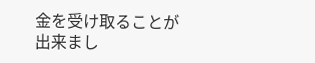金を受け取ることが出来まし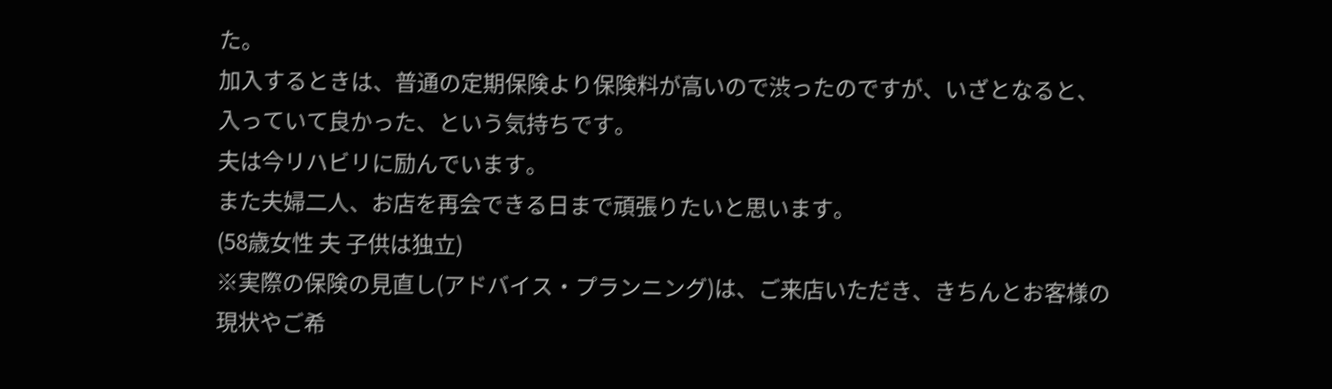た。
加入するときは、普通の定期保険より保険料が高いので渋ったのですが、いざとなると、入っていて良かった、という気持ちです。
夫は今リハビリに励んでいます。
また夫婦二人、お店を再会できる日まで頑張りたいと思います。
(58歳女性 夫 子供は独立)
※実際の保険の見直し(アドバイス・プランニング)は、ご来店いただき、きちんとお客様の現状やご希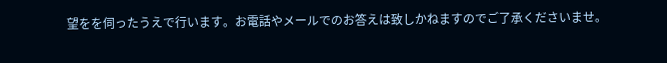望をを伺ったうえで行います。お電話やメールでのお答えは致しかねますのでご了承くださいませ。